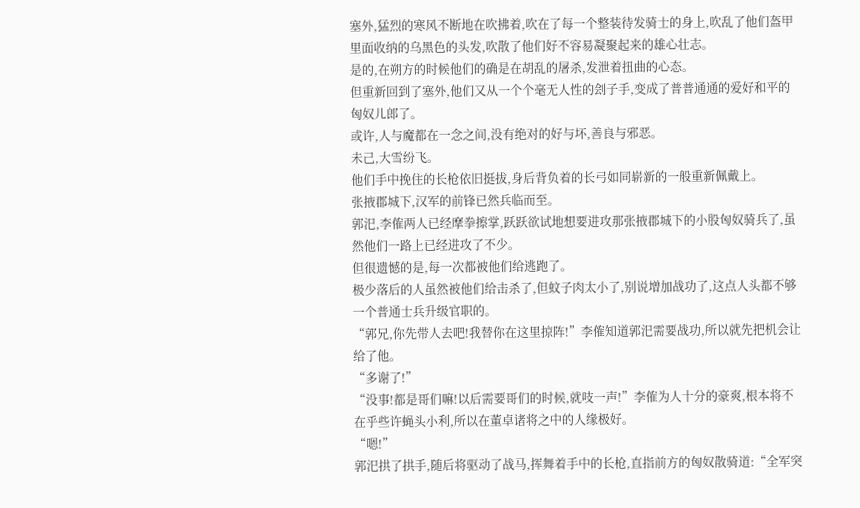塞外,猛烈的寒风不断地在吹拂着,吹在了每一个整装待发骑士的身上,吹乱了他们盔甲里面收纳的乌黑色的头发,吹散了他们好不容易凝聚起来的雄心壮志。
是的,在朔方的时候他们的确是在胡乱的屠杀,发泄着扭曲的心态。
但重新回到了塞外,他们又从一个个毫无人性的刽子手,变成了普普通通的爱好和平的匈奴儿郎了。
或许,人与魔都在一念之间,没有绝对的好与坏,善良与邪恶。
未己,大雪纷飞。
他们手中挽住的长枪依旧挺拔,身后背负着的长弓如同崭新的一般重新佩戴上。
张掖郡城下,汉军的前锋已然兵临而至。
郭汜,李傕两人已经摩拳擦掌,跃跃欲试地想要进攻那张掖郡城下的小股匈奴骑兵了,虽然他们一路上已经进攻了不少。
但很遗憾的是,每一次都被他们给逃跑了。
极少落后的人虽然被他们给击杀了,但蚊子肉太小了,别说增加战功了,这点人头都不够一个普通士兵升级官职的。
“郭兄,你先带人去吧!我替你在这里掠阵!”李傕知道郭汜需要战功,所以就先把机会让给了他。
“多谢了!”
“没事!都是哥们嘛!以后需要哥们的时候,就吱一声!”李傕为人十分的豪爽,根本将不在乎些许蝇头小利,所以在董卓诸将之中的人缘极好。
“嗯!”
郭汜拱了拱手,随后将驱动了战马,挥舞着手中的长枪,直指前方的匈奴散骑道:“全军突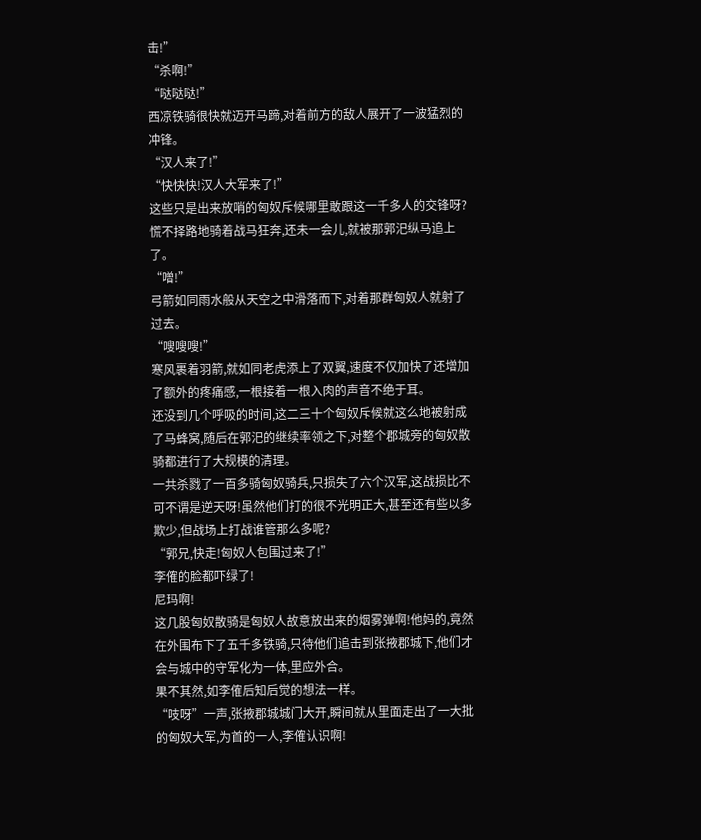击!”
“杀啊!”
“哒哒哒!”
西凉铁骑很快就迈开马蹄,对着前方的敌人展开了一波猛烈的冲锋。
“汉人来了!”
“快快快!汉人大军来了!”
这些只是出来放哨的匈奴斥候哪里敢跟这一千多人的交锋呀?慌不择路地骑着战马狂奔,还未一会儿,就被那郭汜纵马追上了。
“噌!”
弓箭如同雨水般从天空之中滑落而下,对着那群匈奴人就射了过去。
“嗖嗖嗖!”
寒风裹着羽箭,就如同老虎添上了双翼,速度不仅加快了还增加了额外的疼痛感,一根接着一根入肉的声音不绝于耳。
还没到几个呼吸的时间,这二三十个匈奴斥候就这么地被射成了马蜂窝,随后在郭汜的继续率领之下,对整个郡城旁的匈奴散骑都进行了大规模的清理。
一共杀戮了一百多骑匈奴骑兵,只损失了六个汉军,这战损比不可不谓是逆天呀!虽然他们打的很不光明正大,甚至还有些以多欺少,但战场上打战谁管那么多呢?
“郭兄,快走!匈奴人包围过来了!”
李傕的脸都吓绿了!
尼玛啊!
这几股匈奴散骑是匈奴人故意放出来的烟雾弹啊!他妈的,竟然在外围布下了五千多铁骑,只待他们追击到张掖郡城下,他们才会与城中的守军化为一体,里应外合。
果不其然,如李傕后知后觉的想法一样。
“吱呀”一声,张掖郡城城门大开,瞬间就从里面走出了一大批的匈奴大军,为首的一人,李傕认识啊!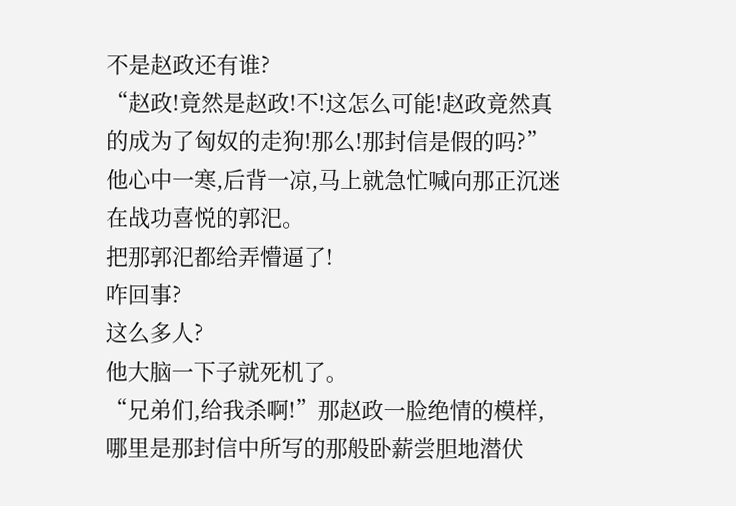不是赵政还有谁?
“赵政!竟然是赵政!不!这怎么可能!赵政竟然真的成为了匈奴的走狗!那么!那封信是假的吗?”
他心中一寒,后背一凉,马上就急忙喊向那正沉迷在战功喜悦的郭汜。
把那郭汜都给弄懵逼了!
咋回事?
这么多人?
他大脑一下子就死机了。
“兄弟们,给我杀啊!”那赵政一脸绝情的模样,哪里是那封信中所写的那般卧薪尝胆地潜伏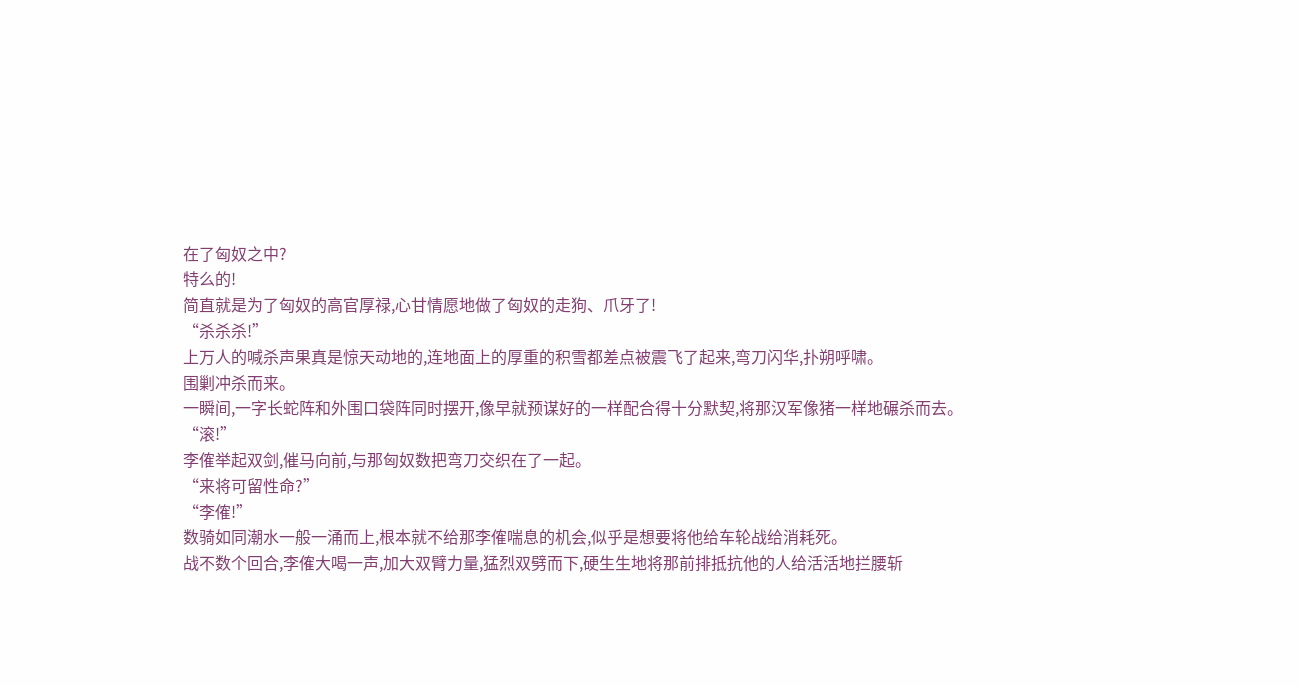在了匈奴之中?
特么的!
简直就是为了匈奴的高官厚禄,心甘情愿地做了匈奴的走狗、爪牙了!
“杀杀杀!”
上万人的喊杀声果真是惊天动地的,连地面上的厚重的积雪都差点被震飞了起来,弯刀闪华,扑朔呼啸。
围剿冲杀而来。
一瞬间,一字长蛇阵和外围口袋阵同时摆开,像早就预谋好的一样配合得十分默契,将那汉军像猪一样地碾杀而去。
“滚!”
李傕举起双剑,催马向前,与那匈奴数把弯刀交织在了一起。
“来将可留性命?”
“李傕!”
数骑如同潮水一般一涌而上,根本就不给那李傕喘息的机会,似乎是想要将他给车轮战给消耗死。
战不数个回合,李傕大喝一声,加大双臂力量,猛烈双劈而下,硬生生地将那前排抵抗他的人给活活地拦腰斩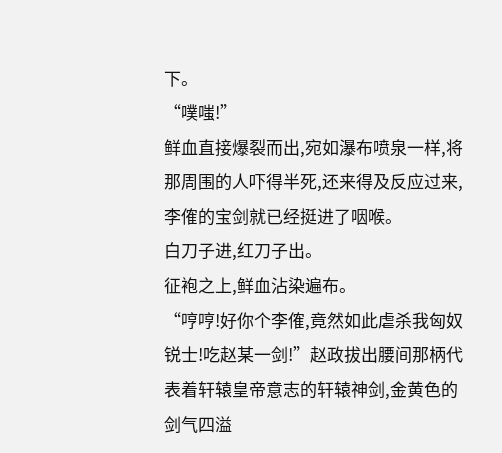下。
“噗嗤!”
鲜血直接爆裂而出,宛如瀑布喷泉一样,将那周围的人吓得半死,还来得及反应过来,李傕的宝剑就已经挺进了咽喉。
白刀子进,红刀子出。
征袍之上,鲜血沾染遍布。
“哼哼!好你个李傕,竟然如此虐杀我匈奴锐士!吃赵某一剑!”赵政拔出腰间那柄代表着轩辕皇帝意志的轩辕神剑,金黄色的剑气四溢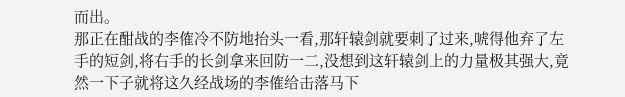而出。
那正在酣战的李傕冷不防地抬头一看,那轩辕剑就要刺了过来,唬得他弃了左手的短剑,将右手的长剑拿来回防一二,没想到这轩辕剑上的力量极其强大,竟然一下子就将这久经战场的李傕给击落马下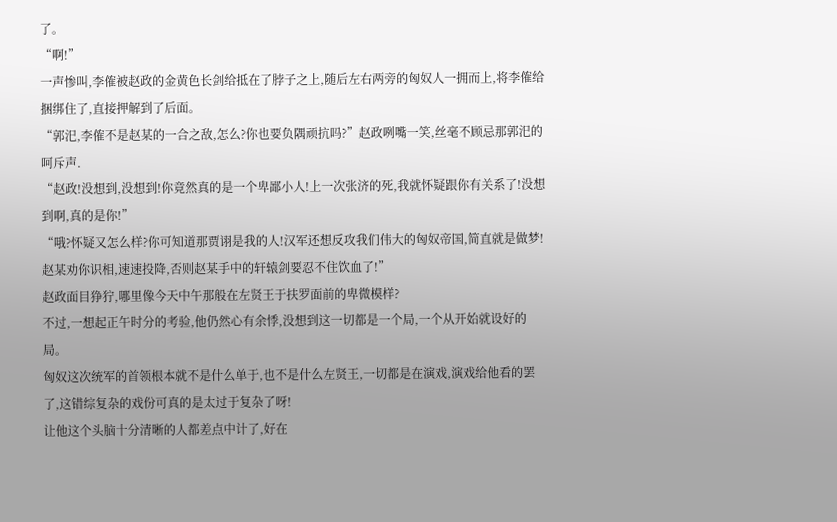了。
“啊!”
一声惨叫,李傕被赵政的金黄色长剑给抵在了脖子之上,随后左右两旁的匈奴人一拥而上,将李傕给捆绑住了,直接押解到了后面。
“郭汜,李傕不是赵某的一合之敌,怎么?你也要负隅顽抗吗?”赵政咧嘴一笑,丝毫不顾忌那郭汜的呵斥声.
“赵政!没想到,没想到!你竟然真的是一个卑鄙小人!上一次张济的死,我就怀疑跟你有关系了!没想到啊,真的是你!”
“哦?怀疑又怎么样?你可知道那贾诩是我的人!汉军还想反攻我们伟大的匈奴帝国,简直就是做梦!赵某劝你识相,速速投降,否则赵某手中的轩辕剑要忍不住饮血了!”
赵政面目狰狞,哪里像今天中午那般在左贤王于扶罗面前的卑微模样?
不过,一想起正午时分的考验,他仍然心有余悸,没想到这一切都是一个局,一个从开始就设好的局。
匈奴这次统军的首领根本就不是什么单于,也不是什么左贤王,一切都是在演戏,演戏给他看的罢了,这错综复杂的戏份可真的是太过于复杂了呀!
让他这个头脑十分清晰的人都差点中计了,好在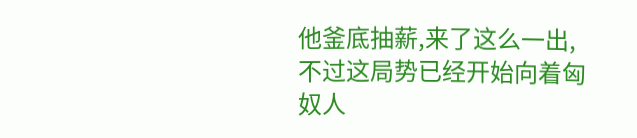他釜底抽薪,来了这么一出,不过这局势已经开始向着匈奴人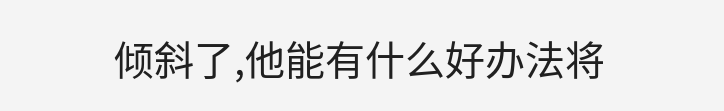倾斜了,他能有什么好办法将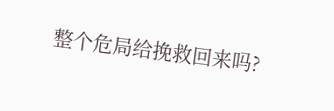整个危局给挽救回来吗?